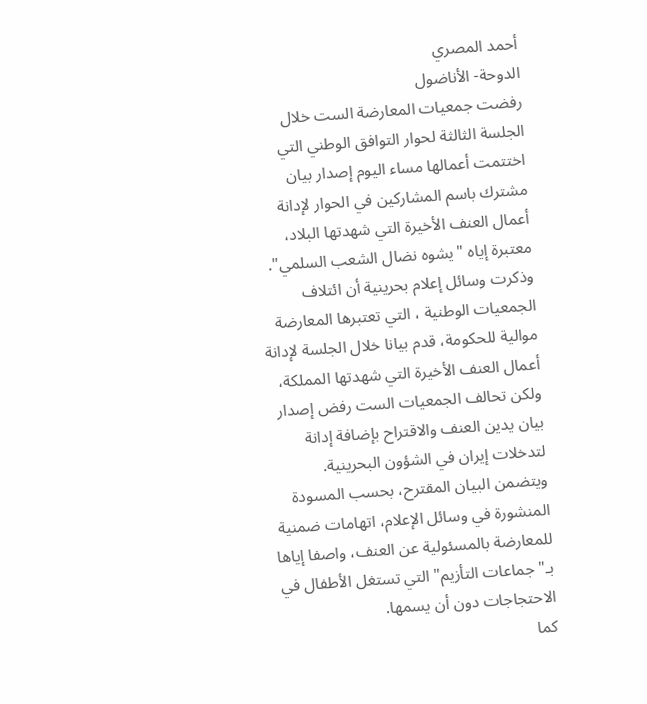أحمد المصري
الدوحة- الأناضول
رفضت جمعيات المعارضة الست خلال الجلسة الثالثة لحوار التوافق الوطني التي اختتمت أعمالها مساء اليوم إصدار بيان مشترك باسم المشاركين في الحوار لإدانة أعمال العنف الأخيرة التي شهدتها البلاد، معتبرة إياه "يشوه نضال الشعب السلمي".
وذكرت وسائل إعلام بحرينية أن ائتلاف الجمعيات الوطنية ، التي تعتبرها المعارضة موالية للحكومة، قدم بيانا خلال الجلسة لإدانة أعمال العنف الأخيرة التي شهدتها المملكة، ولكن تحالف الجمعيات الست رفض إصدار بيان يدين العنف والاقتراح بإضافة إدانة لتدخلات إيران في الشؤون البحرينية.
ويتضمن البيان المقترح، بحسب المسودة المنشورة في وسائل الإعلام، اتهامات ضمنية للمعارضة بالمسئولية عن العنف، واصفا إياها بـ"جماعات التأزيم" التي تستغل الأطفال في الاحتجاجات دون أن يسمها.
كما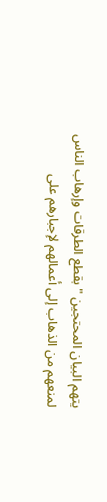يتهم البيان المحتجين "بقطع الطرقات وإرهاب الناس لمنعهم من الذهاب إلى أعمالهم لإجبارهم على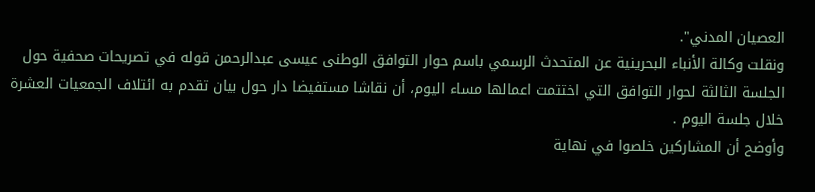العصيان المدني".
ونقلت وكالة الأنباء البحرينية عن المتحدث الرسمي باسم حوار التوافق الوطنى عيسى عبدالرحمن قوله في تصريحات صحفية حول الجلسة الثالثة لحوار التوافق التي اختتمت اعمالها مساء اليوم، أن نقاشا مستفيضا دار حول بيان تقدم به ائتلاف الجمعيات العشرة خلال جلسة اليوم .
وأوضح أن المشاركين خلصوا في نهاية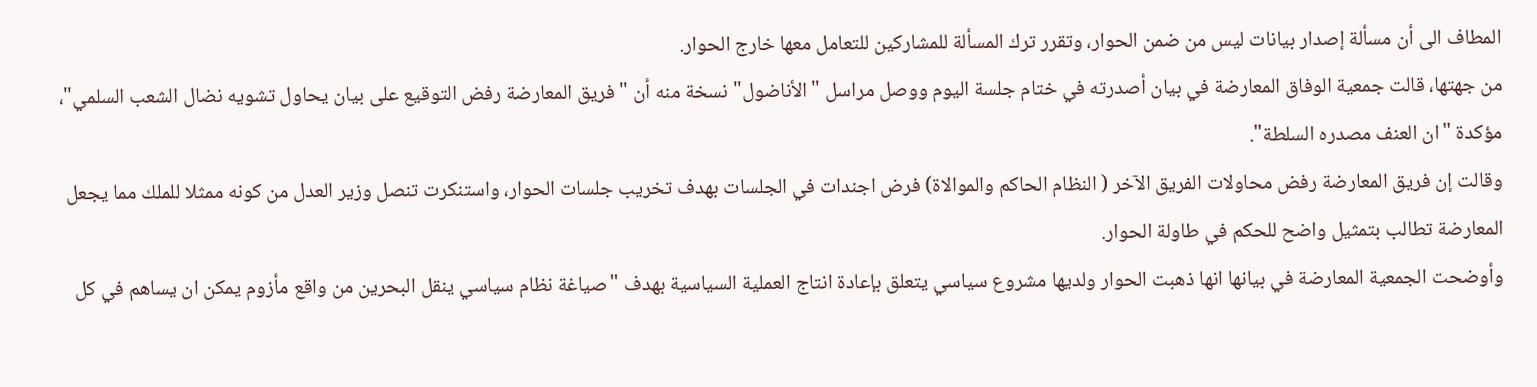المطاف الى أن مسألة إصدار بيانات ليس من ضمن الحوار، وتقرر ترك المسألة للمشاركين للتعامل معها خارج الحوار.
من جهتها، قالت جمعية الوفاق المعارضة في بيان أصدرته في ختام جلسة اليوم ووصل مراسل "الأناضول" نسخة منه أن " فريق المعارضة رفض التوقيع على بيان يحاول تشويه نضال الشعب السلمي"، مؤكدة "ان العنف مصدره السلطة".
وقالت إن فريق المعارضة رفض محاولات الفريق الآخر ( النظام الحاكم والموالاة) فرض اجندات في الجلسات بهدف تخريب جلسات الحوار، واستنكرت تنصل وزير العدل من كونه ممثلا للملك مما يجعل المعارضة تطالب بتمثيل واضح للحكم في طاولة الحوار.
وأوضحت الجمعية المعارضة في بيانها انها ذهبت الحوار ولديها مشروع سياسي يتعلق بإعادة انتاج العملية السياسية بهدف "صياغة نظام سياسي ينقل البحرين من واقع مأزوم يمكن ان يساهم في كل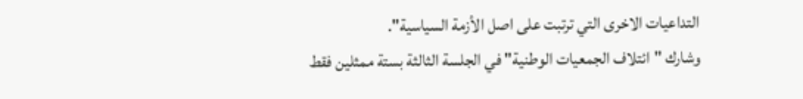التداعيات الاخرى التي ترتبت على اصل الأزمة السياسية".
وشارك "ائتلاف الجمعيات الوطنية" في الجلسة الثالثة بستة ممثلين فقط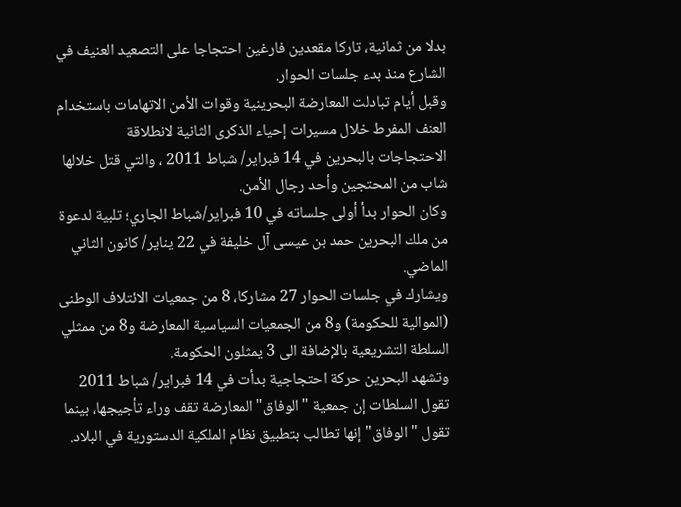بدلا من ثمانية، تاركا مقعدين فارغين احتجاجا على التصعيد العنيف في الشارع منذ بدء جلسات الحوار.
وقبل أيام تبادلت المعارضة البحرينية وقوات الأمن الاتهامات باستخدام العنف المفرط خلال مسيرات إحياء الذكرى الثانية لانطلاقة الاحتجاجات بالبحرين في 14 فبراير/ شباط 2011 ، والتي قتل خلالها شاب من المحتجين وأحد رجال الأمن.
وكان الحوار بدأ أولى جلساته في 10 فبراير/شباط الجاري؛ تلبية لدعوة من ملك البحرين حمد بن عيسى آل خليفة في 22 يناير/ كانون الثاني الماضي.
ويشارك في جلسات الحوار 27 مشاركا، 8 من جمعيات الائتلاف الوطنى (الموالية للحكومة) و8 من الجمعيات السياسية المعارضة و8 من ممثلي السلطة التشريعية بالإضافة الى 3 يمثلون الحكومة.
وتشهد البحرين حركة احتجاجية بدأت في 14 فبراير/ شباط 2011 تقول السلطات إن جمعية "الوفاق" المعارضة تقف وراء تأجيجها، بينما تقول "الوفاق" إنها تطالب بتطبيق نظام الملكية الدستورية في البلاد.